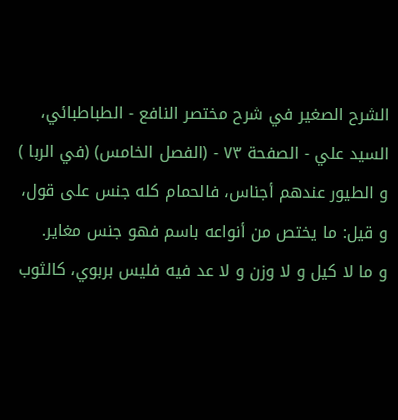الشرح الصغير في شرح مختصر النافع - الطباطبائي، السيد علي - الصفحة ٧٣ - (الفصل الخامس) (في الربا )
و الطيور عندهم أجناس، فالحمام كله جنس على قول، و قيل: ما يختص من أنواعه باسم فهو جنس مغاير.
و ما لا كيل و لا وزن و لا عد فيه فليس بربوي، كالثوب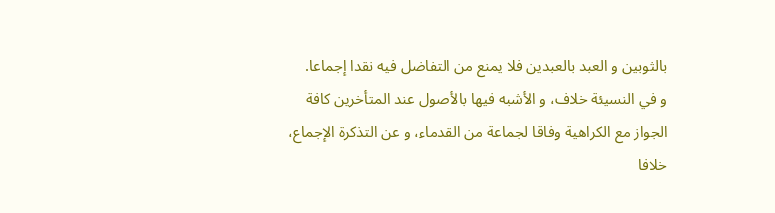بالثوبين و العبد بالعبدين فلا يمنع من التفاضل فيه نقدا إجماعا.
و في النسيئة خلاف، و الأشبه فيها بالأصول عند المتأخرين كافة الجواز مع الكراهية وفاقا لجماعة من القدماء، و عن التذكرة الإجماع، خلافا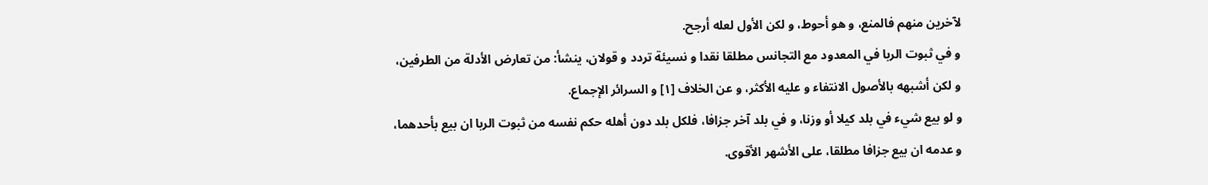لآخرين منهم فالمنع، و هو أحوط، و لكن الأول لعله أرجح.
و في ثبوت الربا في المعدود مع التجانس مطلقا نقدا و نسيئة تردد و قولان، ينشأ: من تعارض الأدلة من الطرفين، و لكن أشبهه بالأصول الانتفاء و عليه الأكثر، و عن الخلاف [١] و السرائر الإجماع.
و لو بيع شيء في بلد كيلا أو وزنا، و في بلد آخر جزافا، فلكل بلد دون أهله حكم نفسه من ثبوت الربا ان بيع بأحدهما، و عدمه ان بيع جزافا مطلقا، على الأشهر الأقوى.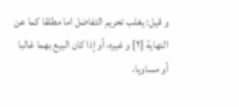و قيل: يغلب تحريم التفاضل اما مطلقا كما عن النهاية [٢] و غيره، أو إذا كان البيع بهما غالبا أو مساويا،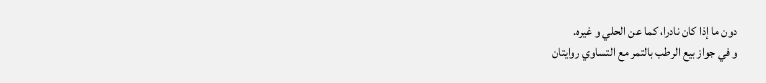دون ما إذا كان نادرا، كما عن الحلي و غيره.
و في جواز بيع الرطب بالتمر مع التساوي روايتان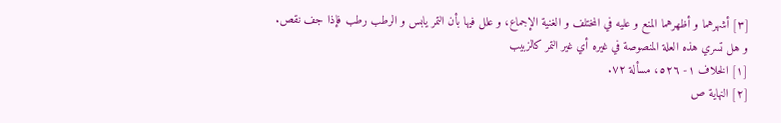[٣] أشهرهما و أظهرهما المنع و عليه في المختلف و الغنية الإجماع، و علل فيها بأن التمر يابس و الرطب رطب فإذا جف نقص.
و هل تسري هذه العلة المنصوصة في غيره أي غير التمر كالزبيب
[١] الخلاف ١- ٥٢٦، مسألة ٧٢.
[٢] النهاية ص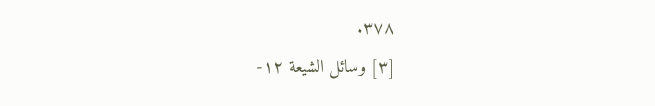٣٧٨.
[٣] وسائل الشيعة ١٢-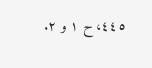٤٤٥، ح ١ و ٢.